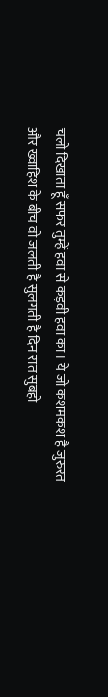चलो दिखाता हूँ सफर तुम्हें हवा से कड़वी हवा का। ये जो कशमकश है जुरुरत और ख्वाहिश के बीच वो जलती है सुलगती है दिन रात सुबहो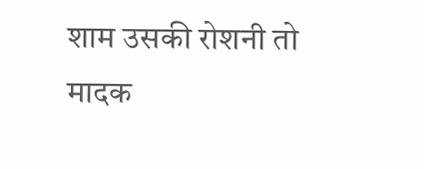शाम उसकी रोशनी तो मादक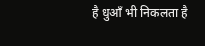है धुआँ भी निकलता है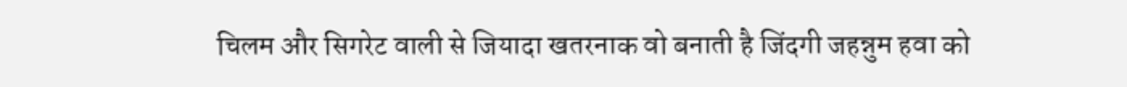चिलम और सिगरेट वाली से जियादा खतरनाक वो बनाती है जिंदगी जहन्नुम हवा को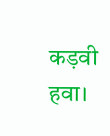कड़वी हवा।